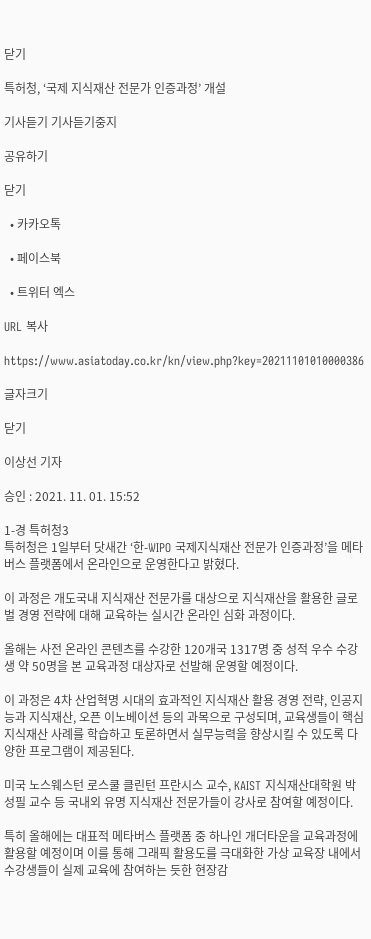닫기

특허청, ‘국제 지식재산 전문가 인증과정’ 개설

기사듣기 기사듣기중지

공유하기

닫기

  • 카카오톡

  • 페이스북

  • 트위터 엑스

URL 복사

https://www.asiatoday.co.kr/kn/view.php?key=20211101010000386

글자크기

닫기

이상선 기자

승인 : 2021. 11. 01. 15:52

1-경 특허청3
특허청은 1일부터 닷새간 ‘한-WIPO 국제지식재산 전문가 인증과정’을 메타버스 플랫폼에서 온라인으로 운영한다고 밝혔다.

이 과정은 개도국내 지식재산 전문가를 대상으로 지식재산을 활용한 글로벌 경영 전략에 대해 교육하는 실시간 온라인 심화 과정이다.

올해는 사전 온라인 콘텐츠를 수강한 120개국 1317명 중 성적 우수 수강생 약 50명을 본 교육과정 대상자로 선발해 운영할 예정이다.

이 과정은 4차 산업혁명 시대의 효과적인 지식재산 활용 경영 전략, 인공지능과 지식재산, 오픈 이노베이션 등의 과목으로 구성되며, 교육생들이 핵심 지식재산 사례를 학습하고 토론하면서 실무능력을 향상시킬 수 있도록 다양한 프로그램이 제공된다.

미국 노스웨스턴 로스쿨 클린턴 프란시스 교수, KAIST 지식재산대학원 박성필 교수 등 국내외 유명 지식재산 전문가들이 강사로 참여할 예정이다.

특히 올해에는 대표적 메타버스 플랫폼 중 하나인 개더타운을 교육과정에 활용할 예정이며 이를 통해 그래픽 활용도를 극대화한 가상 교육장 내에서 수강생들이 실제 교육에 참여하는 듯한 현장감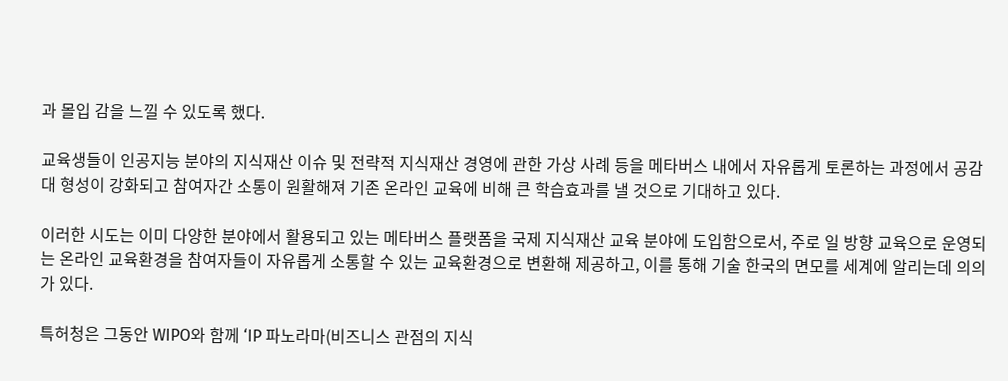과 몰입 감을 느낄 수 있도록 했다.

교육생들이 인공지능 분야의 지식재산 이슈 및 전략적 지식재산 경영에 관한 가상 사례 등을 메타버스 내에서 자유롭게 토론하는 과정에서 공감대 형성이 강화되고 참여자간 소통이 원활해져 기존 온라인 교육에 비해 큰 학습효과를 낼 것으로 기대하고 있다.

이러한 시도는 이미 다양한 분야에서 활용되고 있는 메타버스 플랫폼을 국제 지식재산 교육 분야에 도입함으로서, 주로 일 방향 교육으로 운영되는 온라인 교육환경을 참여자들이 자유롭게 소통할 수 있는 교육환경으로 변환해 제공하고, 이를 통해 기술 한국의 면모를 세계에 알리는데 의의가 있다.

특허청은 그동안 WIPO와 함께 ‘IP 파노라마(비즈니스 관점의 지식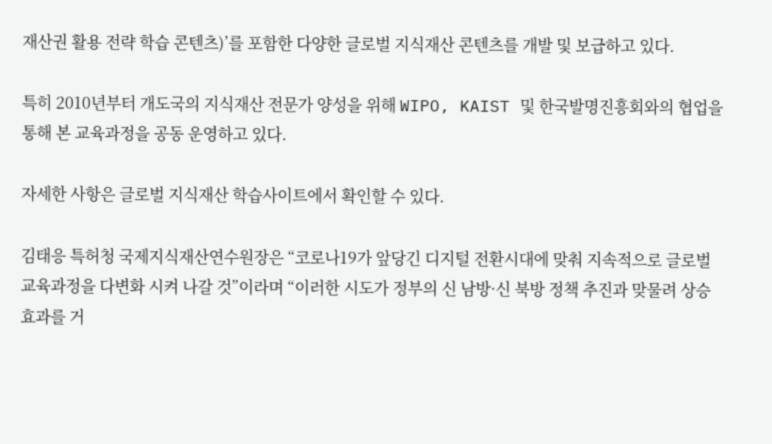재산권 활용 전략 학습 콘텐츠)’를 포함한 다양한 글로벌 지식재산 콘텐츠를 개발 및 보급하고 있다.

특히 2010년부터 개도국의 지식재산 전문가 양성을 위해 WIPO, KAIST 및 한국발명진흥회와의 협업을 통해 본 교육과정을 공동 운영하고 있다.

자세한 사항은 글로벌 지식재산 학습사이트에서 확인할 수 있다.

김태응 특허청 국제지식재산연수원장은 “코로나19가 앞당긴 디지털 전환시대에 맞춰 지속적으로 글로벌 교육과정을 다변화 시켜 나갈 것”이라며 “이러한 시도가 정부의 신 남방·신 북방 정책 추진과 맞물려 상승효과를 거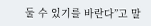둘 수 있기를 바란다”고 말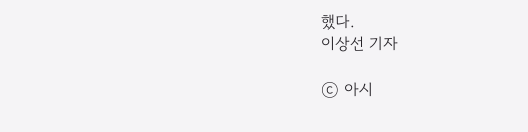했다.
이상선 기자

ⓒ 아시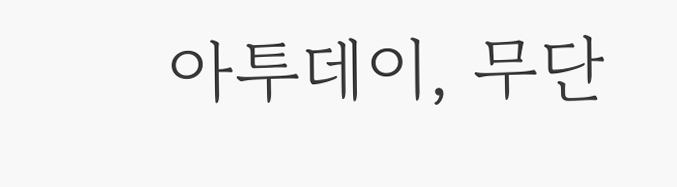아투데이, 무단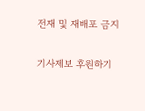전재 및 재배포 금지

기사제보 후원하기